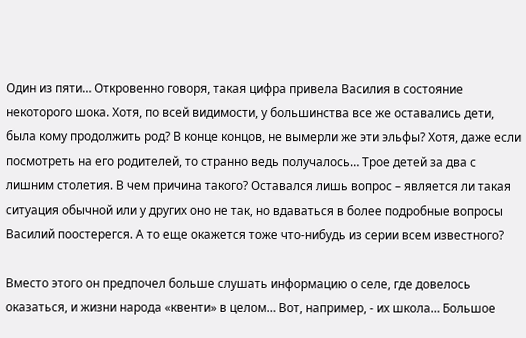Один из пяти… Откровенно говоря, такая цифра привела Василия в состояние некоторого шока. Хотя, по всей видимости, у большинства все же оставались дети, была кому продолжить род? В конце концов, не вымерли же эти эльфы? Хотя, даже если посмотреть на его родителей, то странно ведь получалось… Трое детей за два с лишним столетия. В чем причина такого? Оставался лишь вопрос – является ли такая ситуация обычной или у других оно не так, но вдаваться в более подробные вопросы Василий поостерегся. А то еще окажется тоже что-нибудь из серии всем известного?

Вместо этого он предпочел больше слушать информацию о селе, где довелось оказаться, и жизни народа «квенти» в целом… Вот, например, - их школа… Большое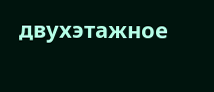двухэтажное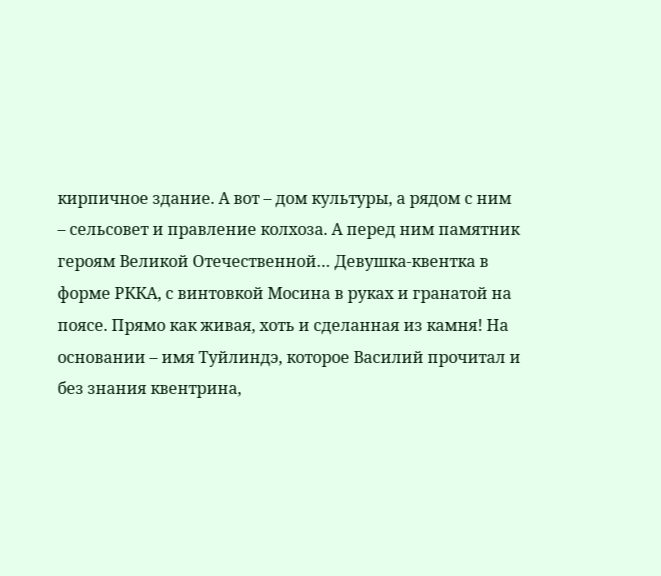кирпичное здание. А вот – дом культуры, а рядом с ним – сельсовет и правление колхоза. А перед ним памятник героям Великой Отечественной… Девушка-квентка в форме РККА, с винтовкой Мосина в руках и гранатой на поясе. Прямо как живая, хоть и сделанная из камня! На основании – имя Туйлиндэ, которое Василий прочитал и без знания квентрина,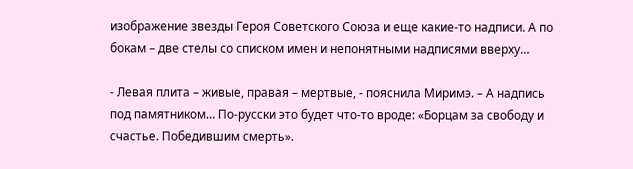изображение звезды Героя Советского Союза и еще какие-то надписи. А по бокам – две стелы со списком имен и непонятными надписями вверху…

- Левая плита – живые, правая – мертвые, - пояснила Миримэ. – А надпись под памятником… По-русски это будет что-то вроде: «Борцам за свободу и счастье. Победившим смерть».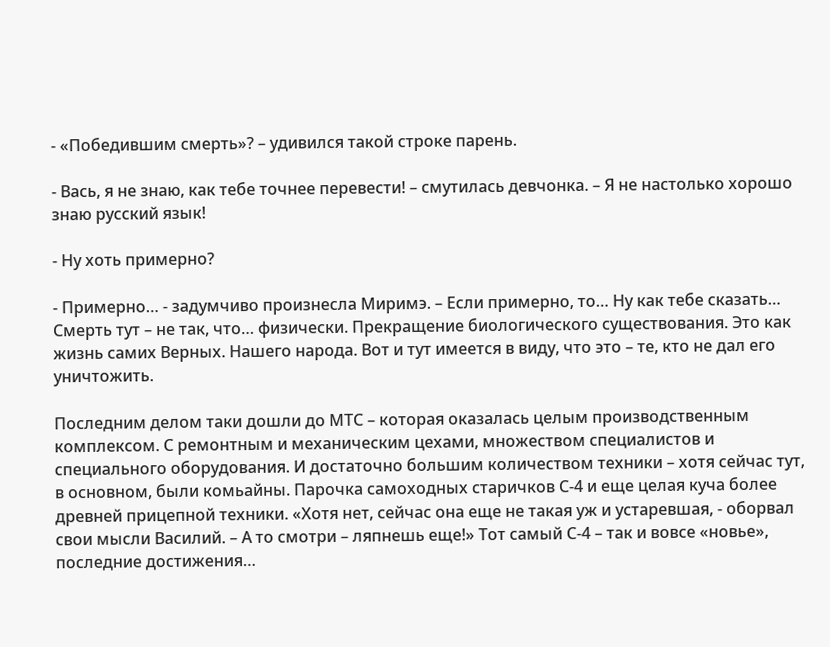- «Победившим смерть»? – удивился такой строке парень.

- Вась, я не знаю, как тебе точнее перевести! – смутилась девчонка. – Я не настолько хорошо знаю русский язык!

- Ну хоть примерно?

- Примерно… - задумчиво произнесла Миримэ. – Если примерно, то… Ну как тебе сказать… Смерть тут – не так, что… физически. Прекращение биологического существования. Это как жизнь самих Верных. Нашего народа. Вот и тут имеется в виду, что это – те, кто не дал его уничтожить.

Последним делом таки дошли до МТС – которая оказалась целым производственным комплексом. С ремонтным и механическим цехами, множеством специалистов и специального оборудования. И достаточно большим количеством техники – хотя сейчас тут, в основном, были комьайны. Парочка самоходных старичков С-4 и еще целая куча более древней прицепной техники. «Хотя нет, сейчас она еще не такая уж и устаревшая, - оборвал свои мысли Василий. – А то смотри – ляпнешь еще!» Тот самый С-4 – так и вовсе «новье», последние достижения…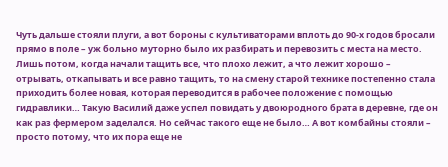Чуть дальше стояли плуги, а вот бороны с культиваторами вплоть до 90-х годов бросали прямо в поле – уж больно муторно было их разбирать и перевозить с места на место. Лишь потом, когда начали тащить все, что плохо лежит, а что лежит хорошо – отрывать, откапывать и все равно тащить, то на смену старой технике постепенно стала приходить более новая, которая переводится в рабочее положение с помощью гидравлики… Такую Василий даже успел повидать у двоюродного брата в деревне, где он как раз фермером заделался. Но сейчас такого еще не было… А вот комбайны стояли – просто потому, что их пора еще не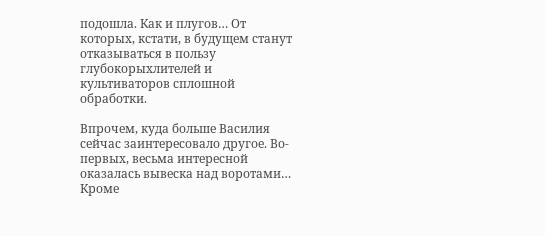подошла. Как и плугов… От которых, кстати, в будущем станут отказываться в пользу глубокорыхлителей и культиваторов сплошной обработки.

Впрочем, куда больше Василия сейчас заинтересовало другое. Во-первых, весьма интересной оказалась вывеска над воротами… Кроме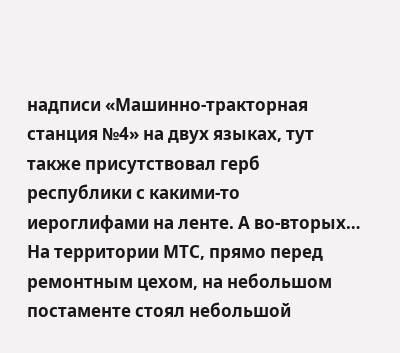надписи «Машинно-тракторная станция №4» на двух языках, тут также присутствовал герб республики с какими-то иероглифами на ленте. А во-вторых… На территории МТС, прямо перед ремонтным цехом, на небольшом постаменте стоял небольшой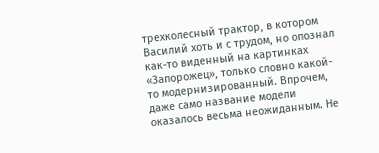трехколесный трактор, в котором Василий хоть и с трудом, но опознал как-то виденный на картинках «Запорожец», только словно какой-то модернизированный. Впрочем, даже само название модели оказалось весьма неожиданным. Не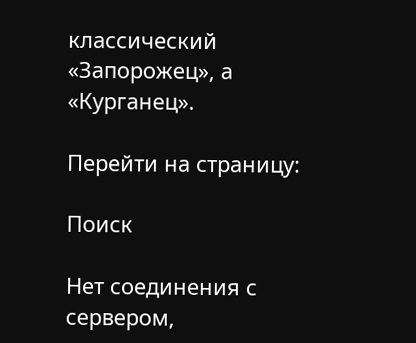классический «Запорожец», а «Курганец».

Перейти на страницу:

Поиск

Нет соединения с сервером,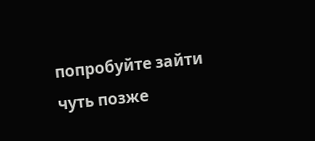попробуйте зайти чуть позже